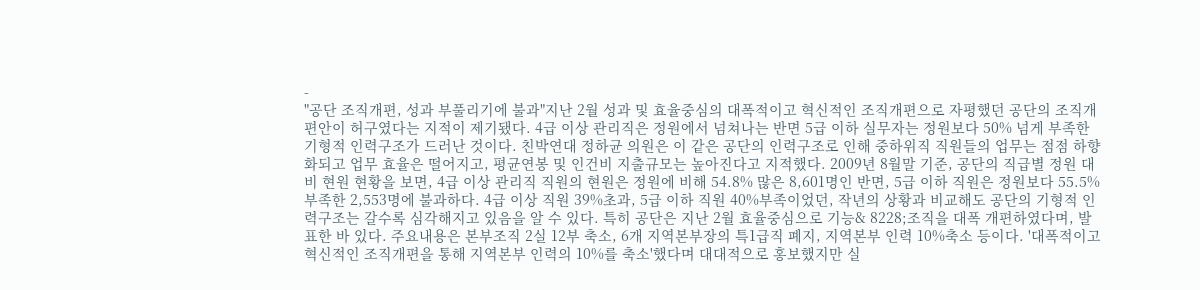-
"공단 조직개편, 성과 부풀리기에 불과"지난 2월 성과 및 효율중심의 대폭적이고 혁신적인 조직개편으로 자평했던 공단의 조직개편안이 허구였다는 지적이 제기됐다. 4급 이상 관리직은 정원에서 넘쳐나는 반면 5급 이하 실무자는 정원보다 50% 넘게 부족한 기형적 인력구조가 드러난 것이다. 친박연대 정하균 의원은 이 같은 공단의 인력구조로 인해 중하위직 직원들의 업무는 점점 하향화되고 업무 효율은 떨어지고, 평균연봉 및 인건비 지출규모는 높아진다고 지적했다. 2009년 8월말 기준, 공단의 직급별 정원 대비 현원 현황을 보면, 4급 이상 관리직 직원의 현원은 정원에 비해 54.8% 많은 8,601명인 반면, 5급 이하 직원은 정원보다 55.5% 부족한 2,553명에 불과하다. 4급 이상 직원 39%초과, 5급 이하 직원 40%부족이었던, 작년의 상황과 비교해도 공단의 기형적 인력구조는 갈수록 심각해지고 있음을 알 수 있다. 특히 공단은 지난 2월 효율중심으로 기능& 8228;조직을 대폭 개편하였다며, 발표한 바 있다. 주요내용은 본부조직 2실 12부 축소, 6개 지역본부장의 특1급직 폐지, 지역본부 인력 10%축소 등이다. '대폭적이고 혁신적인 조직개편을 통해 지역본부 인력의 10%를 축소'했다며 대대적으로 홍보했지만 실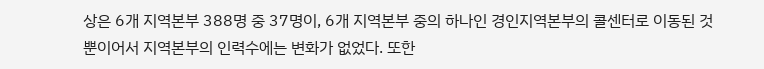상은 6개 지역본부 388명 중 37명이, 6개 지역본부 중의 하나인 경인지역본부의 콜센터로 이동된 것뿐이어서 지역본부의 인력수에는 변화가 없었다. 또한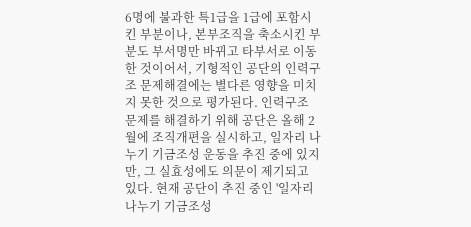6명에 불과한 특1급을 1급에 포함시킨 부분이나, 본부조직을 축소시킨 부분도 부서명만 바뀌고 타부서로 이동한 것이어서, 기형적인 공단의 인력구조 문제해결에는 별다른 영향을 미치지 못한 것으로 평가된다. 인력구조 문제를 해결하기 위해 공단은 올해 2월에 조직개편을 실시하고, 일자리 나누기 기금조성 운동을 추진 중에 있지만, 그 실효성에도 의문이 제기되고 있다. 현재 공단이 추진 중인 '일자리 나누기 기금조성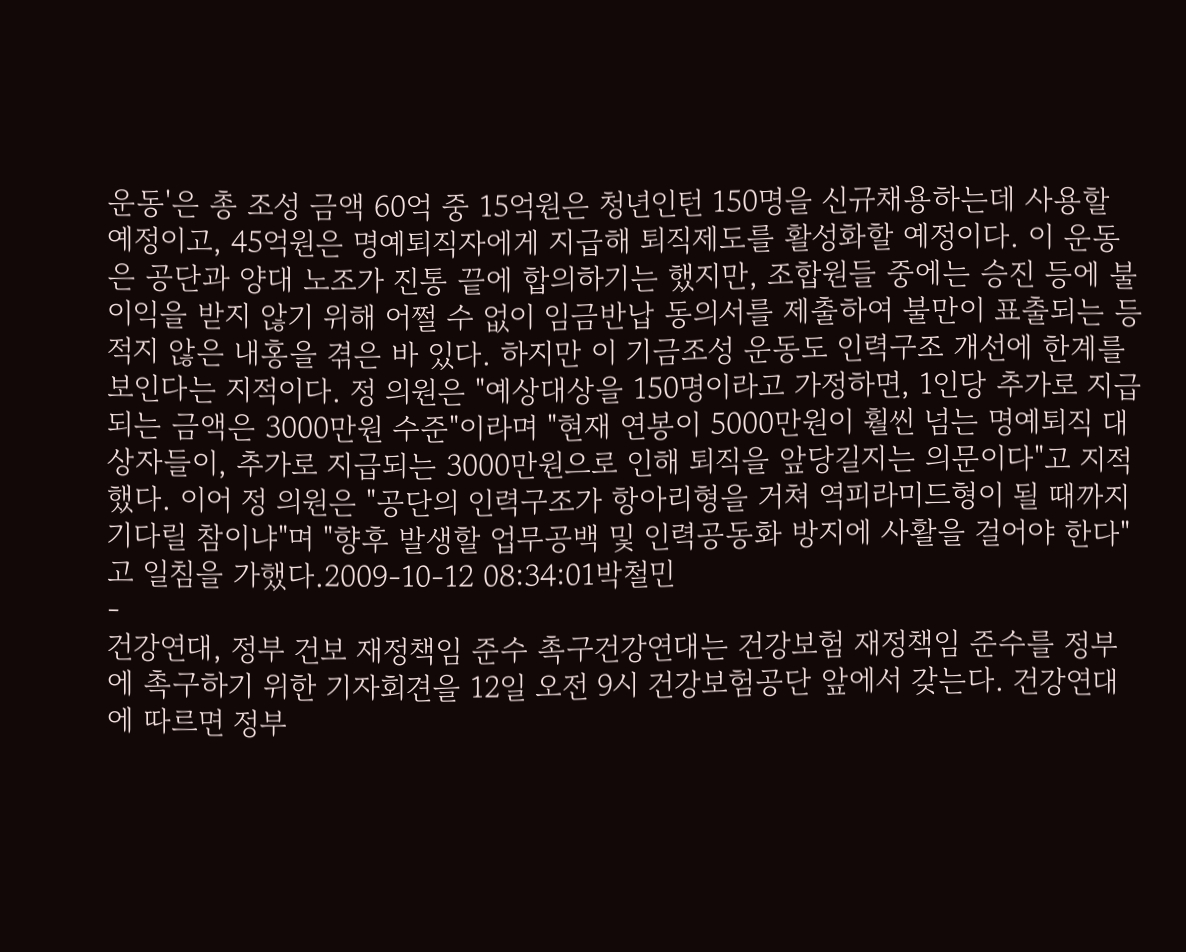운동'은 총 조성 금액 60억 중 15억원은 청년인턴 150명을 신규채용하는데 사용할 예정이고, 45억원은 명예퇴직자에게 지급해 퇴직제도를 활성화할 예정이다. 이 운동은 공단과 양대 노조가 진통 끝에 합의하기는 했지만, 조합원들 중에는 승진 등에 불이익을 받지 않기 위해 어쩔 수 없이 임금반납 동의서를 제출하여 불만이 표출되는 등 적지 않은 내홍을 겪은 바 있다. 하지만 이 기금조성 운동도 인력구조 개선에 한계를 보인다는 지적이다. 정 의원은 "예상대상을 150명이라고 가정하면, 1인당 추가로 지급되는 금액은 3000만원 수준"이라며 "현재 연봉이 5000만원이 훨씬 넘는 명예퇴직 대상자들이, 추가로 지급되는 3000만원으로 인해 퇴직을 앞당길지는 의문이다"고 지적했다. 이어 정 의원은 "공단의 인력구조가 항아리형을 거쳐 역피라미드형이 될 때까지 기다릴 참이냐"며 "향후 발생할 업무공백 및 인력공동화 방지에 사활을 걸어야 한다"고 일침을 가했다.2009-10-12 08:34:01박철민
-
건강연대, 정부 건보 재정책임 준수 촉구건강연대는 건강보험 재정책임 준수를 정부에 촉구하기 위한 기자회견을 12일 오전 9시 건강보험공단 앞에서 갖는다. 건강연대에 따르면 정부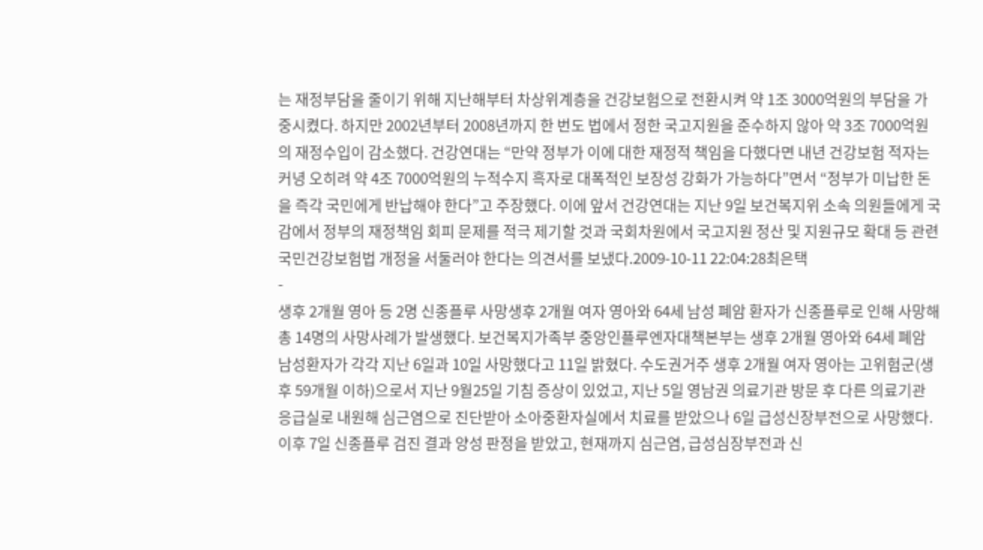는 재정부담을 줄이기 위해 지난해부터 차상위계층을 건강보험으로 전환시켜 약 1조 3000억원의 부담을 가중시켰다. 하지만 2002년부터 2008년까지 한 번도 법에서 정한 국고지원을 준수하지 않아 약 3조 7000억원의 재정수입이 감소했다. 건강연대는 “만약 정부가 이에 대한 재정적 책임을 다했다면 내년 건강보험 적자는커녕 오히려 약 4조 7000억원의 누적수지 흑자로 대폭적인 보장성 강화가 가능하다”면서 “정부가 미납한 돈을 즉각 국민에게 반납해야 한다”고 주장했다. 이에 앞서 건강연대는 지난 9일 보건복지위 소속 의원들에게 국감에서 정부의 재정책임 회피 문제를 적극 제기할 것과 국회차원에서 국고지원 정산 및 지원규모 확대 등 관련 국민건강보험법 개정을 서둘러야 한다는 의견서를 보냈다.2009-10-11 22:04:28최은택
-
생후 2개월 영아 등 2명 신종플루 사망생후 2개월 여자 영아와 64세 남성 폐암 환자가 신종플루로 인해 사망해 총 14명의 사망사례가 발생했다. 보건복지가족부 중앙인플루엔자대책본부는 생후 2개월 영아와 64세 폐암 남성환자가 각각 지난 6일과 10일 사망했다고 11일 밝혔다. 수도권거주 생후 2개월 여자 영아는 고위험군(생후 59개월 이하)으로서 지난 9월25일 기침 증상이 있었고, 지난 5일 영남권 의료기관 방문 후 다른 의료기관 응급실로 내원해 심근염으로 진단받아 소아중환자실에서 치료를 받았으나 6일 급성신장부전으로 사망했다. 이후 7일 신종플루 검진 결과 양성 판정을 받았고, 현재까지 심근염, 급성심장부전과 신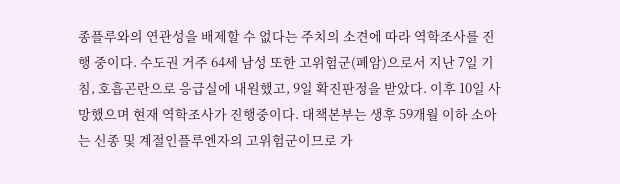종플루와의 연관성을 배제할 수 없다는 주치의 소견에 따라 역학조사를 진행 중이다. 수도권 거주 64세 남성 또한 고위험군(폐암)으로서 지난 7일 기침, 호흡곤란으로 응급실에 내원했고, 9일 확진판정을 받았다. 이후 10일 사망했으며 현재 역학조사가 진행중이다. 대책본부는 생후 59개월 이하 소아는 신종 및 계절인플루엔자의 고위험군이므로 가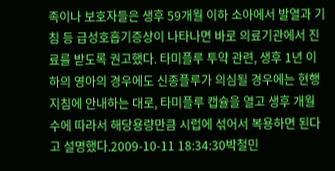족이나 보호자들은 생후 59개월 이하 소아에서 발열과 기침 등 급성호흡기증상이 나타나면 바로 의료기관에서 진료를 받도록 권고했다. 타미플루 투약 관련, 생후 1년 이하의 영아의 경우에도 신종플루가 의심될 경우에는 현행 지침에 안내하는 대로, 타미플루 캡슐을 열고 생후 개월 수에 따라서 해당용량만큼 시럽에 섞어서 복용하면 된다고 설명했다.2009-10-11 18:34:30박철민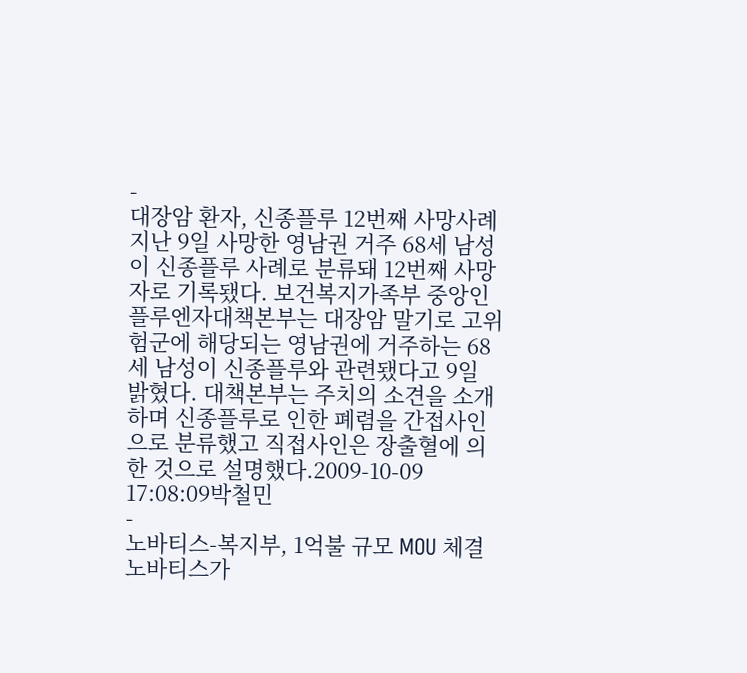-
대장암 환자, 신종플루 12번째 사망사례지난 9일 사망한 영남권 거주 68세 남성이 신종플루 사례로 분류돼 12번째 사망자로 기록됐다. 보건복지가족부 중앙인플루엔자대책본부는 대장암 말기로 고위험군에 해당되는 영남권에 거주하는 68세 남성이 신종플루와 관련됐다고 9일 밝혔다. 대책본부는 주치의 소견을 소개하며 신종플루로 인한 폐렴을 간접사인으로 분류했고 직접사인은 장출혈에 의한 것으로 설명했다.2009-10-09 17:08:09박철민
-
노바티스-복지부, 1억불 규모 MOU 체결노바티스가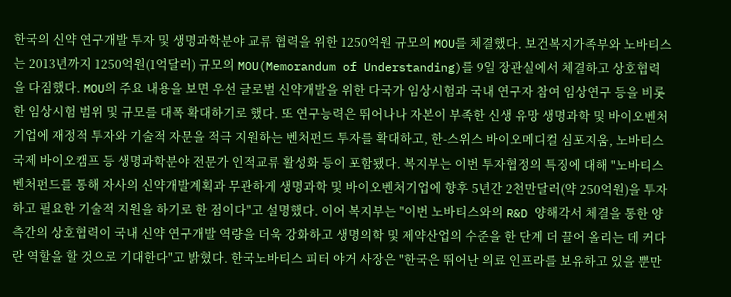한국의 신약 연구개발 투자 및 생명과학분야 교류 협력을 위한 1250억원 규모의 MOU를 체결했다. 보건복지가족부와 노바티스는 2013년까지 1250억원(1억달러) 규모의 MOU(Memorandum of Understanding)를 9일 장관실에서 체결하고 상호협력을 다짐했다. MOU의 주요 내용을 보면 우선 글로벌 신약개발을 위한 다국가 임상시험과 국내 연구자 참여 임상연구 등을 비롯한 임상시험 범위 및 규모를 대폭 확대하기로 했다. 또 연구능력은 뛰어나나 자본이 부족한 신생 유망 생명과학 및 바이오벤처기업에 재정적 투자와 기술적 자문을 적극 지원하는 벤처펀드 투자를 확대하고, 한-스위스 바이오메디컬 심포지움, 노바티스 국제 바이오캠프 등 생명과학분야 전문가 인적교류 활성화 등이 포함됐다. 복지부는 이번 투자협정의 특징에 대해 "노바티스 벤처펀드를 통해 자사의 신약개발계획과 무관하게 생명과학 및 바이오벤처기업에 향후 5년간 2천만달러(약 250억원)을 투자하고 필요한 기술적 지원을 하기로 한 점이다"고 설명했다. 이어 복지부는 "이번 노바티스와의 R&D 양해각서 체결을 통한 양측간의 상호협력이 국내 신약 연구개발 역량을 더욱 강화하고 생명의학 및 제약산업의 수준을 한 단계 더 끌어 올리는 데 커다란 역할을 할 것으로 기대한다"고 밝혔다. 한국노바티스 피터 야거 사장은 "한국은 뛰어난 의료 인프라를 보유하고 있을 뿐만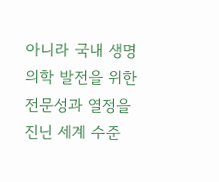아니라 국내 생명의학 발전을 위한 전문성과 열정을 진닌 세계 수준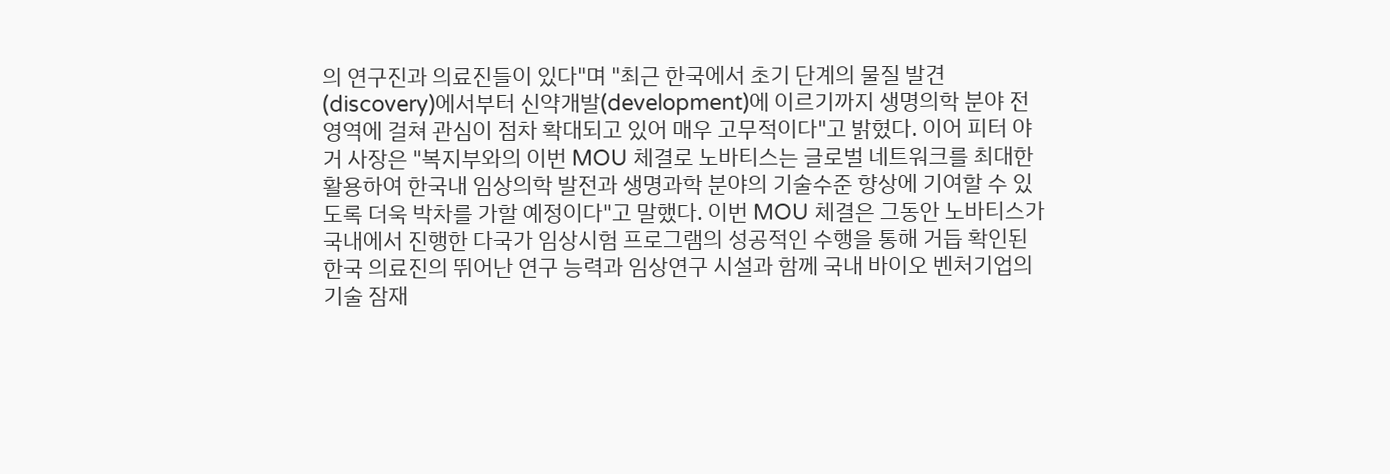의 연구진과 의료진들이 있다"며 "최근 한국에서 초기 단계의 물질 발견(discovery)에서부터 신약개발(development)에 이르기까지 생명의학 분야 전 영역에 걸쳐 관심이 점차 확대되고 있어 매우 고무적이다"고 밝혔다. 이어 피터 야거 사장은 "복지부와의 이번 MOU 체결로 노바티스는 글로벌 네트워크를 최대한 활용하여 한국내 임상의학 발전과 생명과학 분야의 기술수준 향상에 기여할 수 있도록 더욱 박차를 가할 예정이다"고 말했다. 이번 MOU 체결은 그동안 노바티스가 국내에서 진행한 다국가 임상시험 프로그램의 성공적인 수행을 통해 거듭 확인된 한국 의료진의 뛰어난 연구 능력과 임상연구 시설과 함께 국내 바이오 벤처기업의 기술 잠재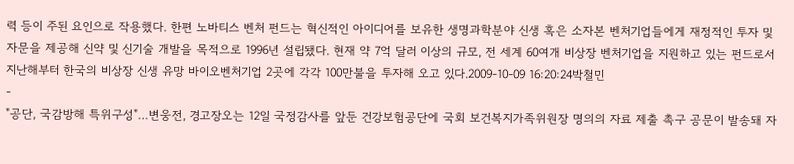력 등이 주된 요인으로 작용했다. 한편 노바티스 벤처 펀드는 혁신적인 아이디어를 보유한 생명과학분야 신생 혹은 소자본 벤처기업들에게 재정적인 투자 및 자문을 제공해 신약 및 신기술 개발을 목적으로 1996년 설립됐다. 현재 약 7억 달러 이상의 규모, 전 세계 60여개 비상장 벤처기업을 지원하고 있는 펀드로서 지난해부터 한국의 비상장 신생 유망 바이오벤처기업 2곳에 각각 100만불을 투자해 오고 있다.2009-10-09 16:20:24박철민
-
"공단, 국감방해 특위구성"…변웅전, 경고장오는 12일 국정감사를 앞둔 건강보험공단에 국회 보건복지가족위원장 명의의 자료 제출 촉구 공문이 발송돼 자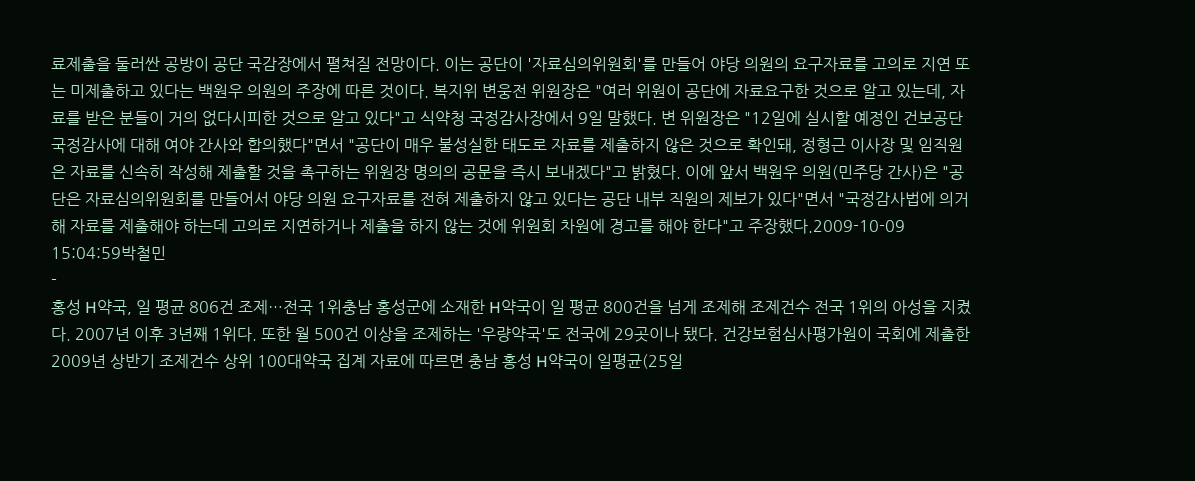료제출을 둘러싼 공방이 공단 국감장에서 펼쳐질 전망이다. 이는 공단이 '자료심의위원회'를 만들어 야당 의원의 요구자료를 고의로 지연 또는 미제출하고 있다는 백원우 의원의 주장에 따른 것이다. 복지위 변웅전 위원장은 "여러 위원이 공단에 자료요구한 것으로 알고 있는데, 자료를 받은 분들이 거의 없다시피한 것으로 알고 있다"고 식약청 국정감사장에서 9일 말했다. 변 위원장은 "12일에 실시할 예정인 건보공단 국정감사에 대해 여야 간사와 합의했다"면서 "공단이 매우 불성실한 태도로 자료를 제출하지 않은 것으로 확인돼, 정형근 이사장 및 임직원은 자료를 신속히 작성해 제출할 것을 촉구하는 위원장 명의의 공문을 즉시 보내겠다"고 밝혔다. 이에 앞서 백원우 의원(민주당 간사)은 "공단은 자료심의위원회를 만들어서 야당 의원 요구자료를 전혀 제출하지 않고 있다는 공단 내부 직원의 제보가 있다"면서 "국정감사법에 의거해 자료를 제출해야 하는데 고의로 지연하거나 제출을 하지 않는 것에 위원회 차원에 경고를 해야 한다"고 주장했다.2009-10-09 15:04:59박철민
-
홍성 H약국, 일 평균 806건 조제…전국 1위충남 홍성군에 소재한 H약국이 일 평균 800건을 넘게 조제해 조제건수 전국 1위의 아성을 지켰다. 2007년 이후 3년째 1위다. 또한 월 500건 이상을 조제하는 '우량약국'도 전국에 29곳이나 됐다. 건강보험심사평가원이 국회에 제출한 2009년 상반기 조제건수 상위 100대약국 집계 자료에 따르면 충남 홍성 H약국이 일평균(25일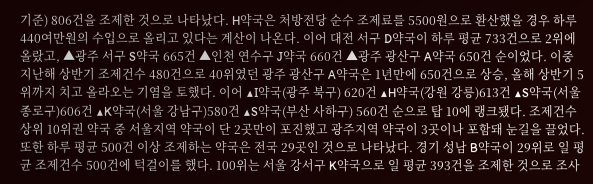기준) 806건을 조제한 것으로 나타났다. H약국은 처방전당 순수 조제료를 5500원으로 환산했을 경우 하루 440여만원의 수입으로 올리고 있다는 계산이 나온다. 이어 대전 서구 D약국이 하루 평균 733건으로 2위에 올랐고, ▲광주 서구 S약국 665건 ▲인천 연수구 J약국 660건 ▲광주 광산구 A약국 650건 순이었다. 이중 지난해 상반기 조제건수 480건으로 40위였던 광주 광산구 A약국은 1년만에 650건으로 상승, 올해 상반기 5위까지 치고 올라오는 기염을 토했다. 이어 ▲I약국(광주 북구) 620건 ▲H약국(강원 강릉)613건 ▲S약국(서울 종로구)606건 ▲K약국(서울 강남구)580건 ▲S약국(부산 사하구) 560건 순으로 탑 10에 랭크됐다. 조제건수 상위 10위권 약국 중 서울지역 약국이 단 2곳만이 포진했고 광주지역 약국이 3곳이나 포함돼 눈길을 끌었다. 또한 하루 평균 500건 이상 조제하는 약국은 전국 29곳인 것으로 나타났다. 경기 성남 B약국이 29위로 일 평균 조제건수 500건에 턱걸이를 했다. 100위는 서울 강서구 K약국으로 일 평균 393건을 조제한 것으로 조사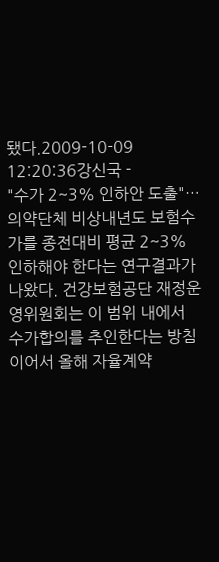됐다.2009-10-09 12:20:36강신국 -
"수가 2~3% 인하안 도출"…의약단체 비상내년도 보험수가를 종전대비 평균 2~3% 인하해야 한다는 연구결과가 나왔다. 건강보험공단 재정운영위원회는 이 범위 내에서 수가합의를 추인한다는 방침이어서 올해 자율계약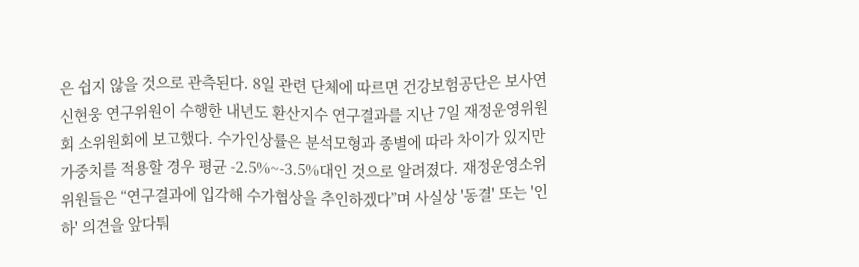은 쉽지 않을 것으로 관측된다. 8일 관련 단체에 따르면 건강보험공단은 보사연 신현웅 연구위원이 수행한 내년도 환산지수 연구결과를 지난 7일 재정운영위원회 소위원회에 보고했다. 수가인상률은 분석모형과 종별에 따라 차이가 있지만 가중치를 적용할 경우 평균 -2.5%~-3.5%대인 것으로 알려졌다. 재정운영소위 위원들은 “연구결과에 입각해 수가협상을 추인하겠다”며 사실상 '동결' 또는 '인하' 의견을 앞다퉈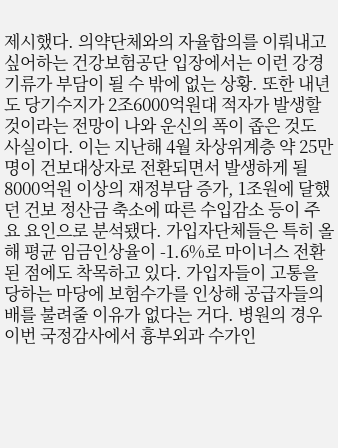제시했다. 의약단체와의 자율합의를 이뤄내고 싶어하는 건강보험공단 입장에서는 이런 강경기류가 부담이 될 수 밖에 없는 상황. 또한 내년도 당기수지가 2조6000억원대 적자가 발생할 것이라는 전망이 나와 운신의 폭이 좁은 것도 사실이다. 이는 지난해 4월 차상위계층 약 25만명이 건보대상자로 전환되면서 발생하게 될 8000억원 이상의 재정부담 증가, 1조원에 달했던 건보 정산금 축소에 따른 수입감소 등이 주요 요인으로 분석됐다. 가입자단체들은 특히 올해 평균 임금인상율이 -1.6%로 마이너스 전환된 점에도 착목하고 있다. 가입자들이 고통을 당하는 마당에 보험수가를 인상해 공급자들의 배를 불려줄 이유가 없다는 거다. 병원의 경우 이번 국정감사에서 흉부외과 수가인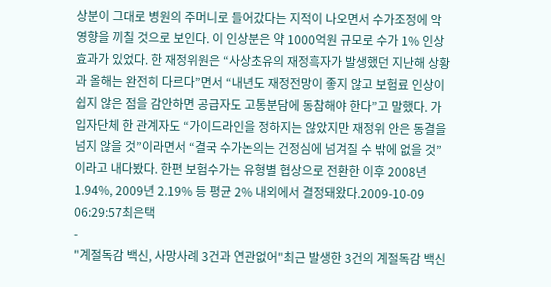상분이 그대로 병원의 주머니로 들어갔다는 지적이 나오면서 수가조정에 악영향을 끼칠 것으로 보인다. 이 인상분은 약 1000억원 규모로 수가 1% 인상효과가 있었다. 한 재정위원은 “사상초유의 재정흑자가 발생했던 지난해 상황과 올해는 완전히 다르다”면서 “내년도 재정전망이 좋지 않고 보험료 인상이 쉽지 않은 점을 감안하면 공급자도 고통분담에 동참해야 한다”고 말했다. 가입자단체 한 관계자도 “가이드라인을 정하지는 않았지만 재정위 안은 동결을 넘지 않을 것”이라면서 “결국 수가논의는 건정심에 넘겨질 수 밖에 없을 것”이라고 내다봤다. 한편 보험수가는 유형별 협상으로 전환한 이후 2008년 1.94%, 2009년 2.19% 등 평균 2% 내외에서 결정돼왔다.2009-10-09 06:29:57최은택
-
"계절독감 백신, 사망사례 3건과 연관없어"최근 발생한 3건의 계절독감 백신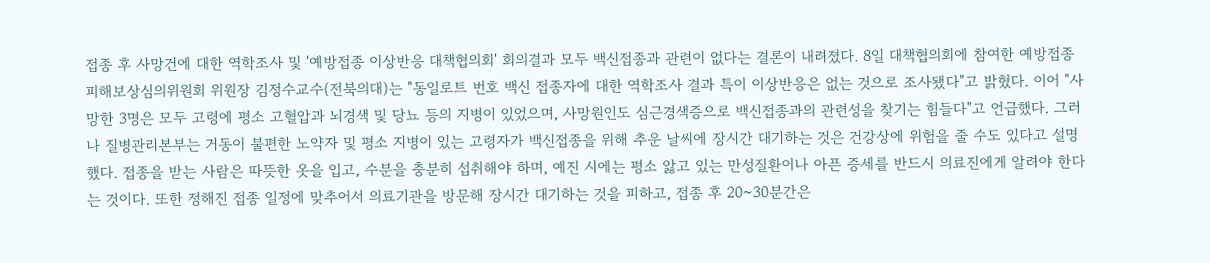접종 후 사망건에 대한 역학조사 및 '예방접종 이상반응 대책협의회' 회의결과 모두 백신접종과 관련이 없다는 결론이 내려졌다. 8일 대책협의회에 참여한 예방접종피해보상심의위원회 위원장 김정수교수(전북의대)는 "동일로트 번호 백신 접종자에 대한 역학조사 결과 특이 이상반응은 없는 것으로 조사됐다"고 밝혔다. 이어 "사망한 3명은 모두 고령에 평소 고혈압과 뇌경색 및 당뇨 등의 지병이 있었으며, 사망원인도 심근경색증으로 백신접종과의 관련성을 찾기는 힘들다"고 언급했다. 그러나 질병관리본부는 거동이 불편한 노약자 및 평소 지병이 있는 고령자가 백신접종을 위해 추운 날씨에 장시간 대기하는 것은 건강상에 위험을 줄 수도 있다고 설명했다. 접종을 받는 사람은 따뜻한 옷을 입고, 수분을 충분히 섭취해야 하며, 예진 시에는 평소 앓고 있는 만성질환이나 아픈 증세를 반드시 의료진에게 알려야 한다는 것이다. 또한 정해진 접종 일정에 맞추어서 의료기관을 방문해 장시간 대기하는 것을 피하고, 접종 후 20~30분간은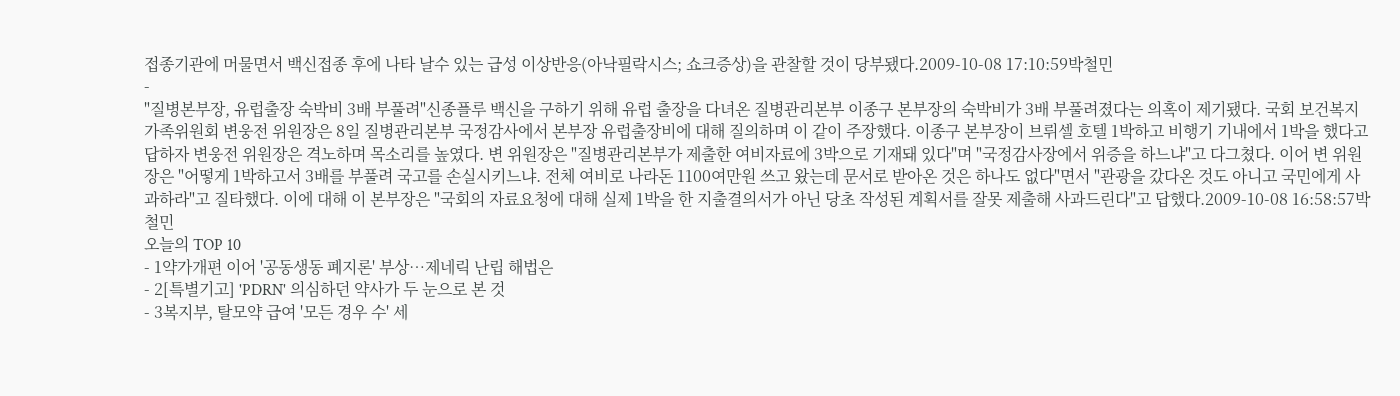접종기관에 머물면서 백신접종 후에 나타 날수 있는 급성 이상반응(아낙필락시스; 쇼크증상)을 관찰할 것이 당부됐다.2009-10-08 17:10:59박철민
-
"질병본부장, 유럽출장 숙박비 3배 부풀려"신종플루 백신을 구하기 위해 유럽 출장을 다녀온 질병관리본부 이종구 본부장의 숙박비가 3배 부풀려졌다는 의혹이 제기됐다. 국회 보건복지가족위원회 변웅전 위원장은 8일 질병관리본부 국정감사에서 본부장 유럽출장비에 대해 질의하며 이 같이 주장했다. 이종구 본부장이 브뤼셀 호텔 1박하고 비행기 기내에서 1박을 했다고 답하자 변웅전 위원장은 격노하며 목소리를 높였다. 변 위원장은 "질병관리본부가 제출한 여비자료에 3박으로 기재돼 있다"며 "국정감사장에서 위증을 하느냐"고 다그쳤다. 이어 변 위원장은 "어떻게 1박하고서 3배를 부풀려 국고를 손실시키느냐. 전체 여비로 나라돈 1100여만원 쓰고 왔는데 문서로 받아온 것은 하나도 없다"면서 "관광을 갔다온 것도 아니고 국민에게 사과하라"고 질타했다. 이에 대해 이 본부장은 "국회의 자료요청에 대해 실제 1박을 한 지출결의서가 아닌 당초 작성된 계획서를 잘못 제출해 사과드린다"고 답했다.2009-10-08 16:58:57박철민
오늘의 TOP 10
- 1약가개편 이어 '공동생동 폐지론' 부상…제네릭 난립 해법은
- 2[특별기고] 'PDRN' 의심하던 약사가 두 눈으로 본 것
- 3복지부, 탈모약 급여 '모든 경우 수' 세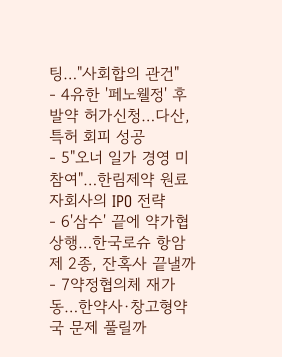팅…"사회합의 관건"
- 4유한 '페노웰정' 후발약 허가신청…다산, 특허 회피 성공
- 5"오너 일가 경영 미참여"…한림제약 원료 자회사의 IPO 전략
- 6'삼수' 끝에 약가협상행…한국로슈 항암제 2종, 잔혹사 끝낼까
- 7약정협의체 재가동…한약사·창고형약국 문제 풀릴까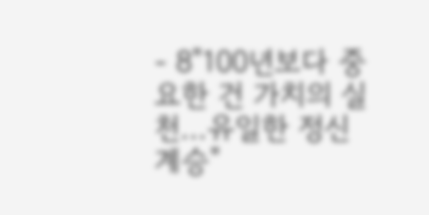- 8"100년보다 중요한 건 가치의 실천…유일한 정신 계승"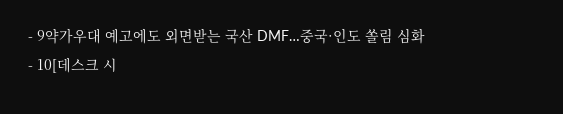- 9약가우대 예고에도 외면받는 국산 DMF…중국·인도 쏠림 심화
- 10[데스크 시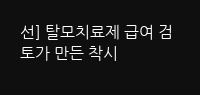선] 탈모치료제 급여 검토가 만든 착시